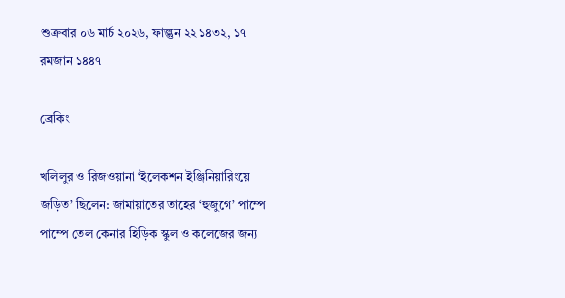শুক্রবার ০৬ মার্চ ২০২৬, ফাল্গুন ২২ ১৪৩২, ১৭ রমজান ১৪৪৭

ব্রেকিং

খলিলুর ও রিজওয়ানা ‘ইলেকশন ইঞ্জিনিয়ারিংয়ে জড়িত’ ছিলেন: জামায়াতের তাহের ‘হুজুগে’ পাম্পে পাম্পে তেল কেনার হিড়িক স্কুল ও কলেজের জন্য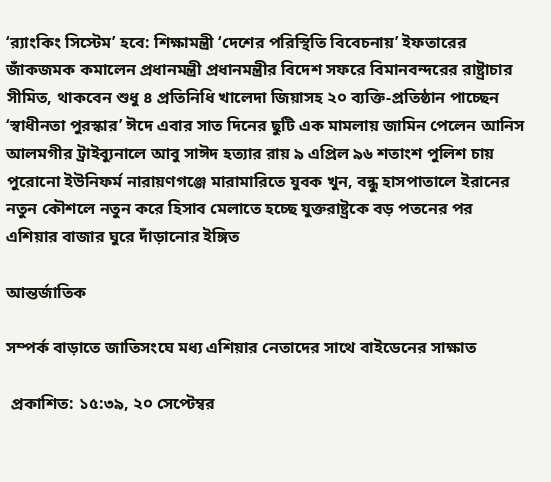‘র‍্যাংকিং সিস্টেম’ হবে: শিক্ষামন্ত্রী ‘দেশের পরিস্থিতি বিবেচনায়’ ইফতারের জাঁকজমক কমালেন প্রধানমন্ত্রী প্রধানমন্ত্রীর বিদেশ সফরে বিমানবন্দরের রাষ্ট্রাচার সীমিত, থাকবেন শুধু ৪ প্রতিনিধি খালেদা জিয়াসহ ২০ ব্যক্তি-প্রতিষ্ঠান পাচ্ছেন ‘স্বাধীনতা পুরস্কার’ ঈদে এবার সাত দিনের ছুটি এক মামলায় জামিন পেলেন আনিস আলমগীর ট্রাইব্যুনালে আবু সাঈদ হত্যার রায় ৯ এপ্রিল ৯৬ শতাংশ পুলিশ চায় পুরোনো ইউনিফর্ম নারায়ণগঞ্জে মারামারিতে যুবক খুন, বন্ধু হাসপাতালে ইরানের নতুন কৌশলে নতুন করে হিসাব মেলাতে হচ্ছে যুক্তরাষ্ট্রকে বড় পতনের পর এশিয়ার বাজার ঘুরে দাঁড়ানোর ইঙ্গিত

আন্তর্জাতিক

সম্পর্ক বাড়াতে জাতিসংঘে মধ্য এশিয়ার নেতাদের সাথে বাইডেনের সাক্ষাত

 প্রকাশিত: ১৫:৩৯, ২০ সেপ্টেম্বর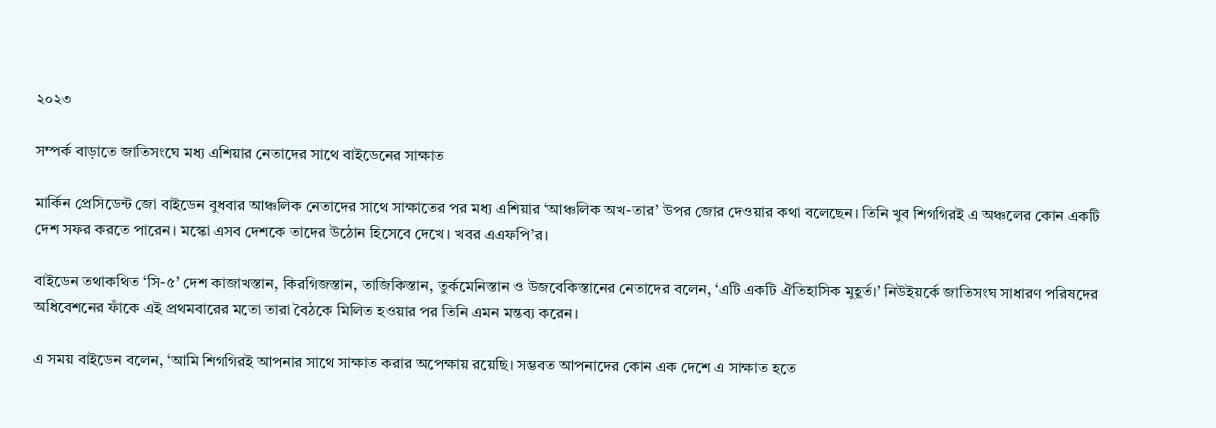২০২৩

সম্পর্ক বাড়াতে জাতিসংঘে মধ্য এশিয়ার নেতাদের সাথে বাইডেনের সাক্ষাত

মার্কিন প্রেসিডেন্ট জো বাইডেন বুধবার আঞ্চলিক নেতাদের সাথে সাক্ষাতের পর মধ্য এশিয়ার ‘আঞ্চলিক অখ-তার’ উপর জোর দেওয়ার কথা বলেছেন। তিনি খুব শিগগিরই এ অঞ্চলের কোন একটি দেশ সফর করতে পারেন। মস্কো এসব দেশকে তাদের উঠোন হিসেবে দেখে। খবর এএফপি’র।

বাইডেন তথাকথিত ‘সি-৫’ দেশ কাজাখস্তান, কিরগিজস্তান, তাজিকিস্তান, তুর্কমেনিস্তান ও উজবেকিস্তানের নেতাদের বলেন, ‘এটি একটি ঐতিহাসিক মুহূর্ত।’ নিউইয়র্কে জাতিসংঘ সাধারণ পরিষদের অধিবেশনের ফাঁকে এই প্রথমবারের মতো তারা বৈঠকে মিলিত হওয়ার পর তিনি এমন মন্তব্য করেন।

এ সময় বাইডেন বলেন, ‘আমি শিগগিরই আপনার সাথে সাক্ষাত করার অপেক্ষায় রয়েছি। সম্ভবত আপনাদের কোন এক দেশে এ সাক্ষাত হতে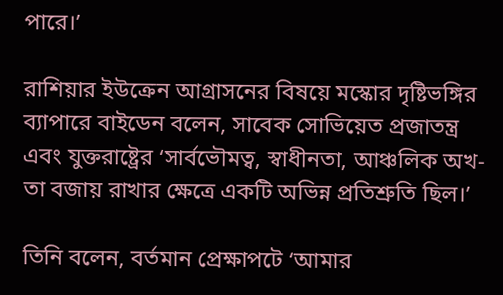পারে।’

রাশিয়ার ইউক্রেন আগ্রাসনের বিষয়ে মস্কোর দৃষ্টিভঙ্গির ব্যাপারে বাইডেন বলেন, সাবেক সোভিয়েত প্রজাতন্ত্র এবং যুক্তরাষ্ট্রের ‘সার্বভৌমত্ব, স্বাধীনতা, আঞ্চলিক অখ-তা বজায় রাখার ক্ষেত্রে একটি অভিন্ন প্রতিশ্রুতি ছিল।’

তিনি বলেন, বর্তমান প্রেক্ষাপটে ‘আমার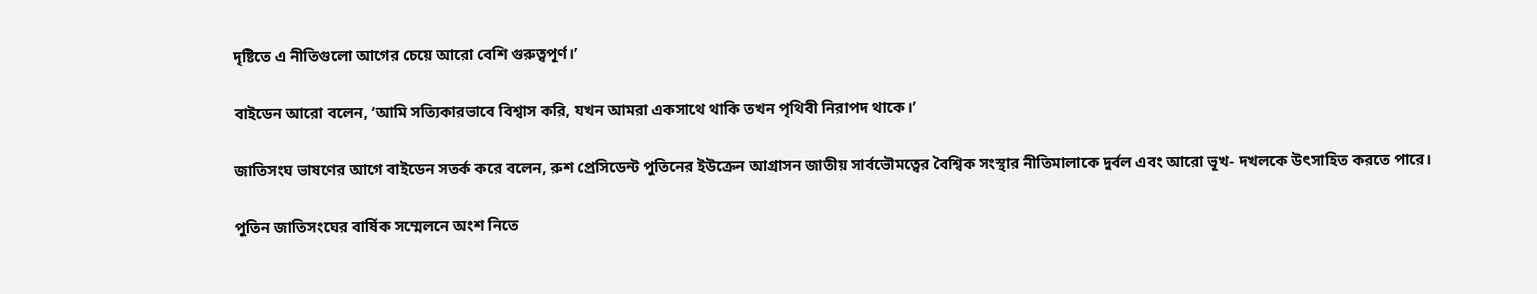দৃষ্টিতে এ নীতিগুলো আগের চেয়ে আরো বেশি গুরুত্বপূর্ণ।’

বাইডেন আরো বলেন, ‘আমি সত্যিকারভাবে বিশ্বাস করি, যখন আমরা একসাথে থাকি তখন পৃথিবী নিরাপদ থাকে।’

জাতিসংঘ ভাষণের আগে বাইডেন সতর্ক করে বলেন, রুশ প্রেসিডেন্ট পুতিনের ইউক্রেন আগ্রাসন জাতীয় সার্বভৌমত্বের বৈশ্বিক সংস্থার নীতিমালাকে দুর্বল এবং আরো ভূখ- দখলকে উৎসাহিত করতে পারে।

পুতিন জাতিসংঘের বার্ষিক সম্মেলনে অংশ নিতে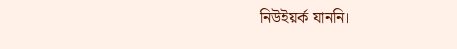নিউইয়র্ক যাননি।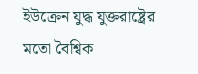ইউক্রেন যুদ্ধ যুক্তরাষ্ট্রের মতো বৈশ্বিক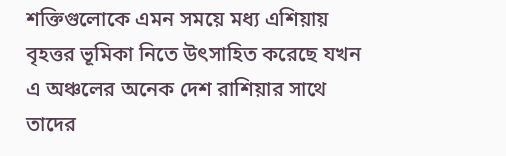শক্তিগুলোকে এমন সময়ে মধ্য এশিয়ায় বৃহত্তর ভূমিকা নিতে উৎসাহিত করেছে যখন এ অঞ্চলের অনেক দেশ রাশিয়ার সাথে তাদের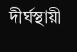দীর্ঘস্থায়ী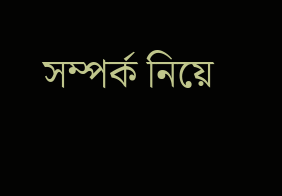সম্পর্ক নিয়ে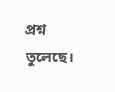প্রশ্ন তুলেছে।